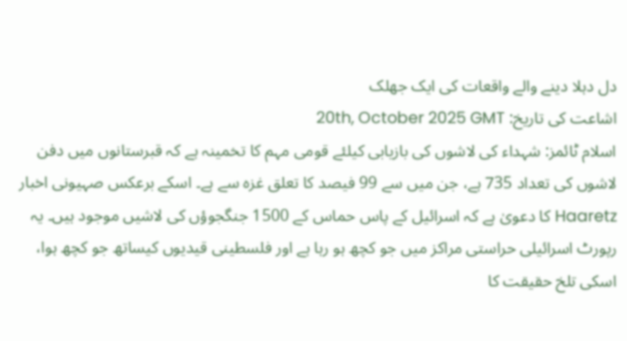دل دہلا دینے والے واقعات کی ایک جھلک
اشاعت کی تاریخ: 20th, October 2025 GMT
اسلام ٹائمز: شہداء کی لاشوں کی بازیابی کیلئے قومی مہم کا تخمینہ ہے کہ قبرستانوں میں دفن لاشوں کی تعداد 735 ہے، جن میں سے 99 فیصد کا تعلق غزہ سے ہے۔ اسکے برعکس صہیونی اخبار Haaretz کا دعویٰ ہے کہ اسرائیل کے پاس حماس کے 1500 جنگجوؤں کی لاشیں موجود ہیں۔ یہ رپورٹ اسرائیلی حراستی مراکز میں جو کچھ ہو رہا ہے اور فلسطینی قیدیوں کیساتھ جو کچھ ہوا، اسکی تلخ حقیقت کا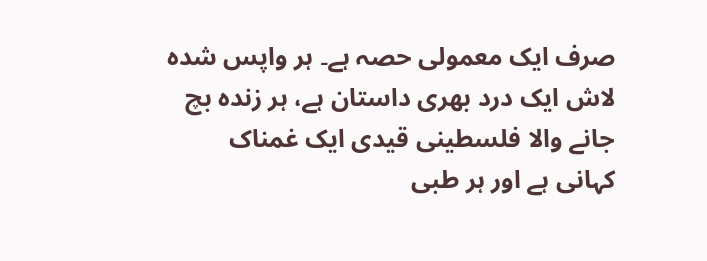صرف ایک معمولی حصہ ہے۔ ہر واپس شدہ لاش ایک درد بھری داستان ہے، ہر زندہ بچ جانے والا فلسطینی قیدی ایک غمناک کہانی ہے اور ہر طبی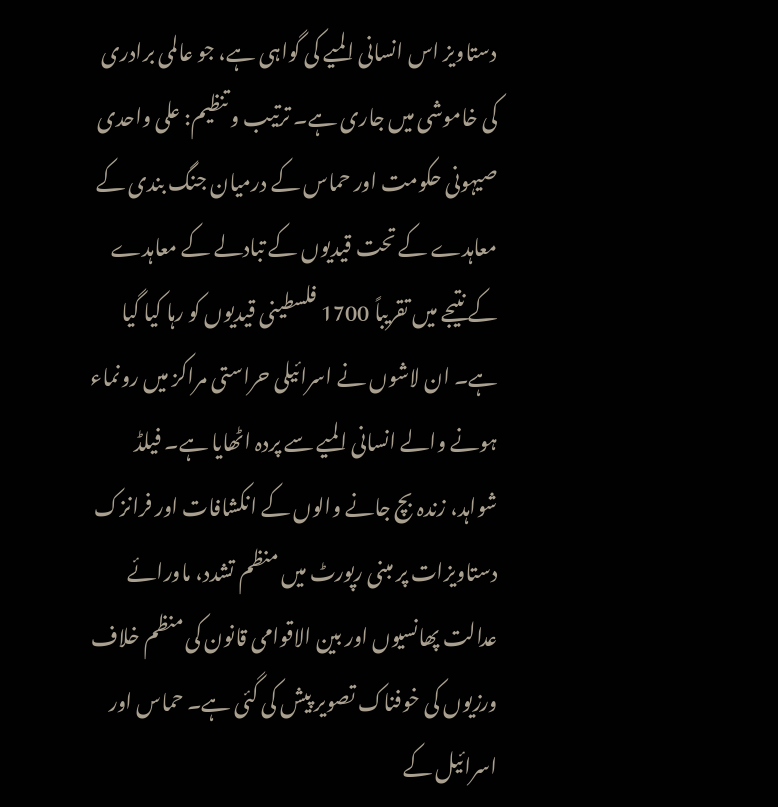دستاویز اس انسانی المیے کی گواہی ہے، جو عالمی برادری کی خاموشی میں جاری ہے۔ ترتیب و تنظیم: علی واحدی
صیہونی حکومت اور حماس کے درمیان جنگ بندی کے معاہدے کے تحت قیدیوں کے تبادلے کے معاہدے کے نتیجے میں تقریباً 1700 فلسطینی قیدیوں کو رہا کیا گیا ہے۔ ان لاشوں نے اسرائیلی حراستی مراکز میں رونماء ہونے والے انسانی المیے سے پردہ اٹھایا ہے۔ فیلڈ شواہد، زندہ بچ جانے والوں کے انکشافات اور فرانزک دستاویزات پر مبنی رپورٹ میں منظم تشدد، ماورائے عدالت پھانسیوں اور بین الاقوامی قانون کی منظم خلاف ورزیوں کی خوفناک تصویر پیش کی گئی ہے۔ حماس اور اسرائیل کے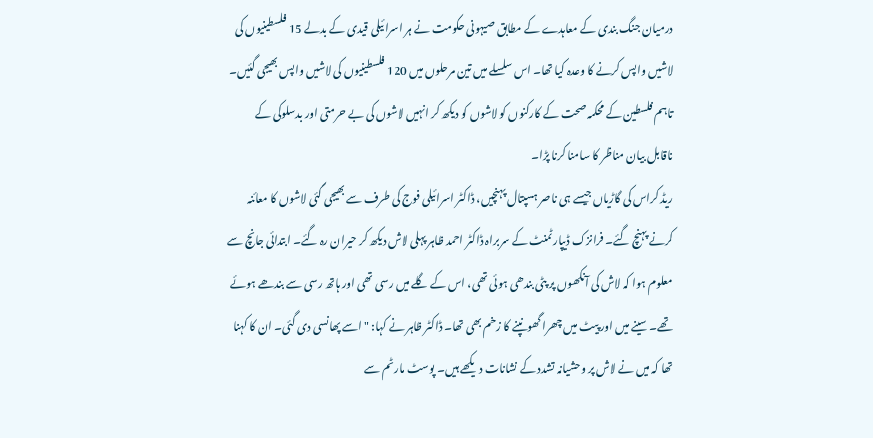درمیان جنگ بندی کے معاہدے کے مطابق صیہونی حکومت نے ہر اسرائیلی قیدی کے بدلے 15 فلسطینیوں کی لاشیں واپس کرنے کا وعدہ کیا تھا۔ اس سلسلے میں تین مرحلوں میں 120 فلسطینیوں کی لاشیں واپس بھیجی گئیں۔ تاہم فلسطین کے محکمہ صحت کے کارکنوں کو لاشوں کو دیکھ کر انہیں لاشوں کی بے حرمتی اور بدسلوکی کے ناقابل بیان مناظر کا سامنا کرنا پڑا۔
ریڈ کراس کی گاڑیاں جیسے ہی ناصر ہسپتال پہنچیں، ڈاکٹر اسرائیلی فوج کی طرف سے بھیجی گئی لاشوں کا معائنہ کرنے پہنچ گئے۔ فرانزک ڈیپارٹمنٹ کے سربراہ ڈاکٹر احمد ظاہر پہلی لاش دیکھ کر حیران رہ گئے۔ ابتدائی جانچ سے معلوم ہوا کہ لاش کی آنکھوں پر پٹی بندھی ہوئی تھی، اس کے گلے میں رسی تھی اور ہاتھ رسی سے بندھے ہوئے تھے۔ سینے میں اور پیٹ میں چھرا گھونپنے کا زخم بھی تھا۔ ڈاکٹر ظاہر نے کہا: "اسے پھانسی دی گئی۔ ان کا کہنا تھا کہ میں نے لاش پر وحشیانہ تشدد کے نشانات دیکھے ہیں۔ پوسٹ مارٹم سے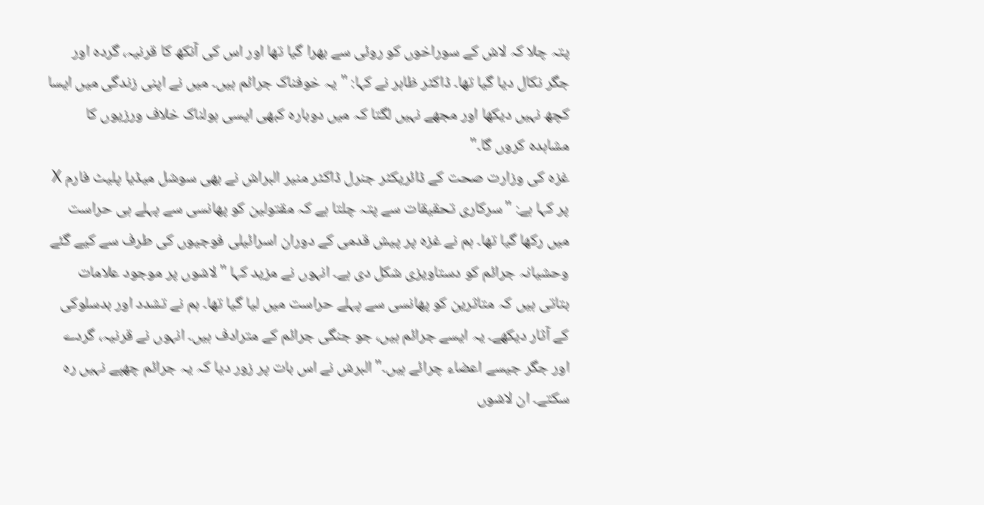پتہ چلا کہ لاش کے سوراخوں کو روئی سے بھرا گیا تھا اور اس کی آنکھ کا قرنیہ، گردہ اور جگر نکال دیا گیا تھا۔ ڈاکٹر ظاہر نے کہا: "یہ خوفناک جرائم ہیں۔ میں نے اپنی زندگی میں ایسا کچھ نہیں دیکھا اور مجھے نہیں لگتا کہ میں دوبارہ کبھی ایسی ہولناک خلاف ورزیوں کا مشاہدہ کروں گا۔"
غزہ کی وزارت صحت کے ڈائریکٹر جنرل ڈاکٹر منیر البراش نے بھی سوشل میڈیا پلیٹ فارم X پر کہا ہے: "سرکاری تحقیقات سے پتہ چلتا ہے کہ مقتولین کو پھانسی سے پہلے ہی حراست میں رکھا گیا تھا۔ ہم نے غزہ پر پیش قدمی کے دوران اسرائیلی فوجیوں کی طرف سے کیے گئے وحشیانہ جرائم کو دستاویزی شکل دی ہے۔ انہوں نے مزید کہا "لاشوں پر موجود علامات بتاتی ہیں کہ متاثرین کو پھانسی سے پہلے حراست میں لیا گیا تھا۔ ہم نے تشدد اور بدسلوکی کے آثار دیکھے۔ یہ ایسے جرائم ہیں، جو جنگی جرائم کے مترادف ہیں۔ انہوں نے قرنیہ، گردے اور جگر جیسے اعضاء چرائے ہیں۔" البرش نے اس بات پر زور دیا کہ یہ جرائم چھپے نہیں رہ سکتے۔ ان لاشوں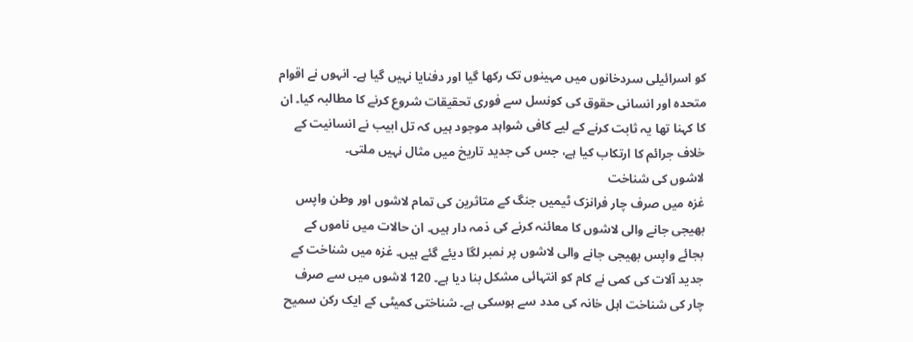کو اسرائیلی سردخانوں میں مہینوں تک رکھا گیا اور دفنایا نہیں گیا ہے۔ انہوں نے اقوام متحدہ اور انسانی حقوق کی کونسل سے فوری تحقیقات شروع کرنے کا مطالبہ کیا۔ ان کا کہنا تھا یہ ثابت کرنے کے لیے کافی شواہد موجود ہیں کہ تل ابیب نے انسانیت کے خلاف جرائم کا ارتکاب کیا ہے، جس کی جدید تاریخ میں مثال نہیں ملتی۔
لاشوں کی شناخت
غزہ میں صرف چار فرانزک ٹیمیں جنگ کے متاثرین کی تمام لاشوں اور وطن واپس بھیجی جانے والی لاشوں کا معائنہ کرنے کی ذمہ دار ہیں۔ ان حالات میں ناموں کے بجائے واپس بھیجی جانے والی لاشوں پر نمبر لگا دیئے گئے ہیں۔ غزہ میں شناخت کے جدید آلات کی کمی نے کام کو انتہائی مشکل بنا دیا ہے۔ 120 لاشوں میں سے صرف چار کی شناخت اہل خانہ کی مدد سے ہوسکی ہے۔ شناختی کمیٹی کے ایک رکن سمیح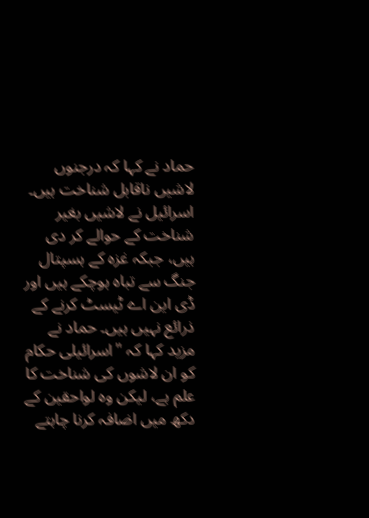حماد نے کہا کہ درجنوں لاشیں ناقابل شناخت ہیں۔ اسرائیل نے لاشیں بغیر شناخت کے حوالے کر دی ہیں، جبکہ غزہ کے ہسپتال جنگ سے تباہ ہوچکے ہیں اور ڈی این اے ٹیسٹ کرنے کے ذرائع نہیں ہیں۔ حماد نے مزید کہا کہ "اسرائیلی حکام کو ان لاشوں کی شناخت کا علم ہے، لیکن وہ لواحقین کے دکھ میں اضافہ کرنا چاہتے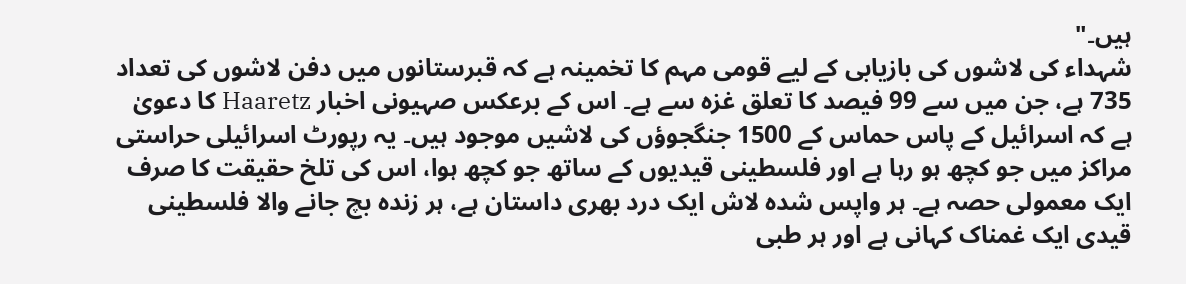ہیں۔"
شہداء کی لاشوں کی بازیابی کے لیے قومی مہم کا تخمینہ ہے کہ قبرستانوں میں دفن لاشوں کی تعداد 735 ہے، جن میں سے 99 فیصد کا تعلق غزہ سے ہے۔ اس کے برعکس صہیونی اخبار Haaretz کا دعویٰ ہے کہ اسرائیل کے پاس حماس کے 1500 جنگجوؤں کی لاشیں موجود ہیں۔ یہ رپورٹ اسرائیلی حراستی مراکز میں جو کچھ ہو رہا ہے اور فلسطینی قیدیوں کے ساتھ جو کچھ ہوا، اس کی تلخ حقیقت کا صرف ایک معمولی حصہ ہے۔ ہر واپس شدہ لاش ایک درد بھری داستان ہے، ہر زندہ بچ جانے والا فلسطینی قیدی ایک غمناک کہانی ہے اور ہر طبی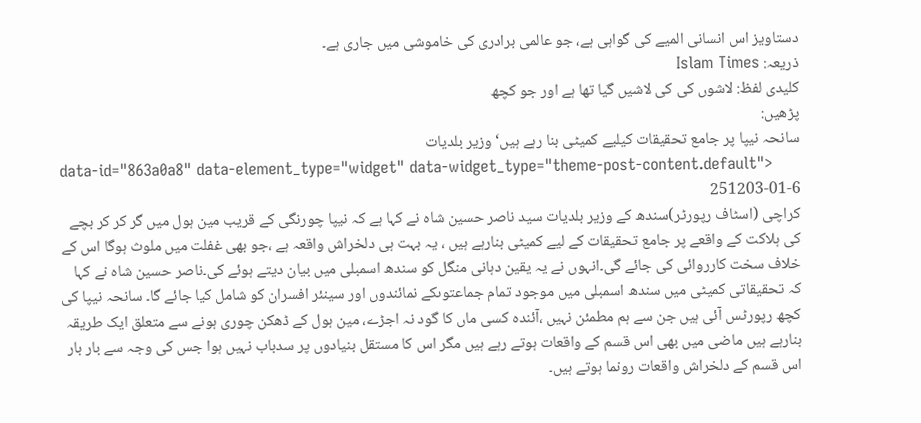دستاویز اس انسانی المیے کی گواہی ہے، جو عالمی برادری کی خاموشی میں جاری ہے۔
ذریعہ: Islam Times
کلیدی لفظ: لاشوں کی کی لاشیں گیا تھا ہے اور جو کچھ
پڑھیں:
سانحہ نیپا پر جامع تحقیقات کیلیے کمیٹی بنا رہے ہیں‘ وزیر بلدیات
data-id="863a0a8" data-element_type="widget" data-widget_type="theme-post-content.default">
251203-01-6
کراچی (اسٹاف رپورٹر)سندھ کے وزیر بلدیات سید ناصر حسین شاہ نے کہا ہے کہ نیپا چورنگی کے قریب مین ہول میں گر کر کر بچے کی ہلاکت کے واقعے پر جامع تحقیقات کے لیے کمیٹی بنارہے ہیں ، یہ بہت ہی دلخراش واقعہ ہے ،جو بھی غفلت میں ملوث ہوگا اس کے خلاف سخت کارروائی کی جائے گی۔انہوں نے یہ یقین دہانی منگل کو سندھ اسمبلی میں بیان دیتے ہوئے کی۔ناصر حسین شاہ نے کہا کہ تحقیقاتی کمیٹی میں سندھ اسمبلی میں موجود تمام جماعتوںکے نمائندوں اور سینئر افسران کو شامل کیا جائے گا۔ سانحہ نیپا کی کچھ رپورٹس آئی ہیں جن سے ہم مطمئن نہیں ،آئندہ کسی ماں کا گود نہ اجڑے، مین ہول کے ڈھکن چوری ہونے سے متعلق ایک طریقہ بنارہے ہیں ماضی میں بھی اس قسم کے واقعات ہوتے رہے ہیں مگر اس کا مستقل بنیادوں پر سدباب نہیں ہوا جس کی وجہ سے بار بار اس قسم کے دلخراش واقعات رونما ہوتے ہیں۔